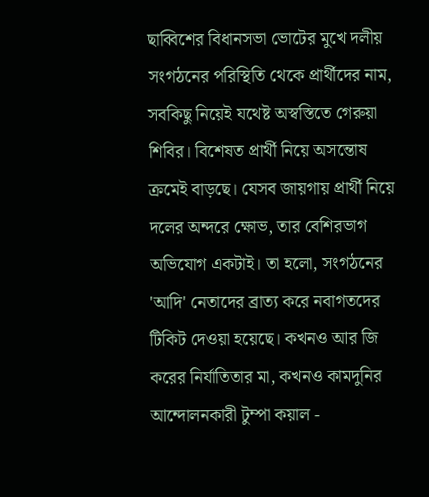ছাব্বিশের বিধানসভা ভোটের মুখে দলীয় সংগঠনের পরিস্থিতি থেকে প্রার্থীদের নাম, সবকিছু নিয়েই যথেষ্ট অস্বস্তিতে গেরুয়া শিবির। বিশেষত প্রার্থী নিয়ে অসন্তোষ ক্রমেই বাড়ছে। যেসব জায়গায় প্রার্থী নিয়ে দলের অন্দরে ক্ষোভ, তার বেশিরভাগ অভিযোগ একটাই। তা হলো, সংগঠনের 'আদি' নেতাদের ব্রাত্য করে নবাগতদের টিকিট দেওয়া হয়েছে। কখনও আর জি করের নির্যাতিতার মা, কখনও কামদুনির আন্দোলনকারী টুম্পা কয়াল -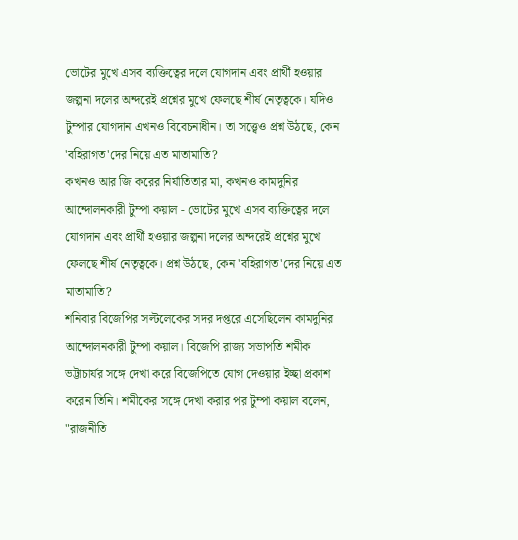ভোটের মুখে এসব ব্যক্তিত্বের দলে যোগদান এবং প্রার্থী হওয়ার জল্পনা দলের অন্দরেই প্রশ্নের মুখে ফেলছে শীর্ষ নেতৃত্বকে। যদিও টুম্পার যোগদান এখনও বিবেচনাধীন। তা সত্ত্বেও প্রশ্ন উঠছে, কেন 'বহিরাগত'দের নিয়ে এত মাতামাতি?
কখনও আর জি করের নির্যাতিতার মা, কখনও কামদুনির আন্দোলনকারী টুম্পা কয়াল - ভোটের মুখে এসব ব্যক্তিত্বের দলে যোগদান এবং প্রার্থী হওয়ার জল্পনা দলের অন্দরেই প্রশ্নের মুখে ফেলছে শীর্ষ নেতৃত্বকে। প্রশ্ন উঠছে, কেন 'বহিরাগত'দের নিয়ে এত মাতামাতি?
শনিবার বিজেপির সল্টলেকের সদর দপ্তরে এসেছিলেন কামদুনির আন্দোলনকারী টুম্পা কয়াল। বিজেপি রাজ্য সভাপতি শমীক ভট্টাচার্যর সঙ্গে দেখা করে বিজেপিতে যোগ দেওয়ার ইচ্ছা প্রকাশ করেন তিনি। শমীকের সঙ্গে দেখা করার পর টুম্পা কয়াল বলেন, "রাজনীতি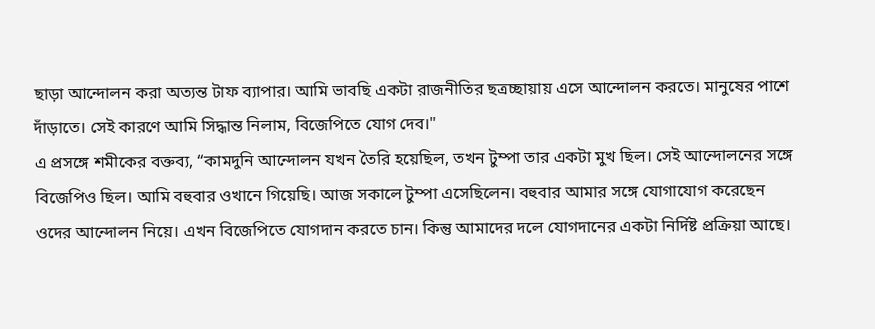ছাড়া আন্দোলন করা অত্যন্ত টাফ ব্যাপার। আমি ভাবছি একটা রাজনীতির ছত্রচ্ছায়ায় এসে আন্দোলন করতে। মানুষের পাশে দাঁড়াতে। সেই কারণে আমি সিদ্ধান্ত নিলাম, বিজেপিতে যোগ দেব।"
এ প্রসঙ্গে শমীকের বক্তব্য, “কামদুনি আন্দোলন যখন তৈরি হয়েছিল, তখন টুম্পা তার একটা মুখ ছিল। সেই আন্দোলনের সঙ্গে বিজেপিও ছিল। আমি বহুবার ওখানে গিয়েছি। আজ সকালে টুম্পা এসেছিলেন। বহুবার আমার সঙ্গে যোগাযোগ করেছেন ওদের আন্দোলন নিয়ে। এখন বিজেপিতে যোগদান করতে চান। কিন্তু আমাদের দলে যোগদানের একটা নির্দিষ্ট প্রক্রিয়া আছে।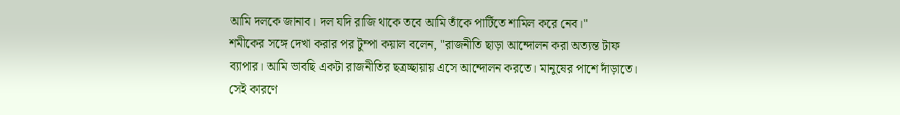আমি দলকে জানাব। দল যদি রাজি থাকে তবে আমি তাঁকে পার্টিতে শামিল করে নেব।"
শমীকের সঙ্গে দেখা করার পর টুম্পা কয়াল বলেন, "রাজনীতি ছাড়া আন্দোলন করা অত্যন্ত টাফ ব্যাপার। আমি ভাবছি একটা রাজনীতির ছত্রচ্ছায়ায় এসে আন্দোলন করতে। মানুষের পাশে দাঁড়াতে। সেই কারণে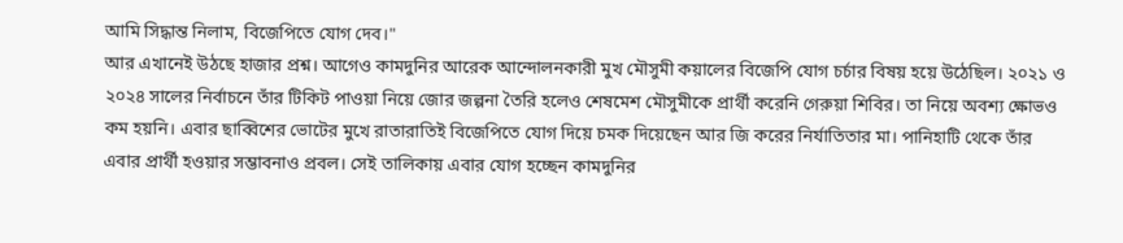আমি সিদ্ধান্ত নিলাম, বিজেপিতে যোগ দেব।"
আর এখানেই উঠছে হাজার প্রশ্ন। আগেও কামদুনির আরেক আন্দোলনকারী মুখ মৌসুমী কয়ালের বিজেপি যোগ চর্চার বিষয় হয়ে উঠেছিল। ২০২১ ও ২০২৪ সালের নির্বাচনে তাঁর টিকিট পাওয়া নিয়ে জোর জল্পনা তৈরি হলেও শেষমেশ মৌসুমীকে প্রার্থী করেনি গেরুয়া শিবির। তা নিয়ে অবশ্য ক্ষোভও কম হয়নি। এবার ছাব্বিশের ভোটের মুখে রাতারাতিই বিজেপিতে যোগ দিয়ে চমক দিয়েছেন আর জি করের নির্যাতিতার মা। পানিহাটি থেকে তাঁর এবার প্রার্থী হওয়ার সম্ভাবনাও প্রবল। সেই তালিকায় এবার যোগ হচ্ছেন কামদুনির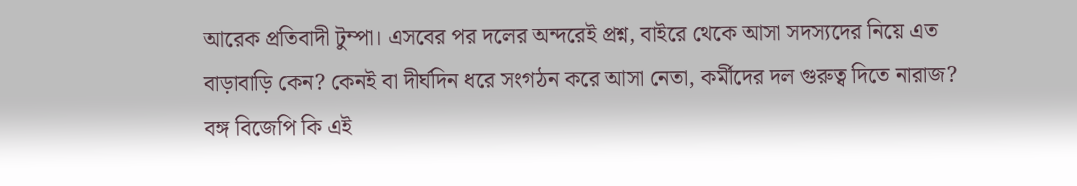আরেক প্রতিবাদী টুম্পা। এসবের পর দলের অন্দরেই প্রশ্ন, বাইরে থেকে আসা সদস্যদের নিয়ে এত বাড়াবাড়ি কেন? কেনই বা দীর্ঘদিন ধরে সংগঠন করে আসা নেতা, কর্মীদের দল গুরুত্ব দিতে নারাজ? বঙ্গ বিজেপি কি এই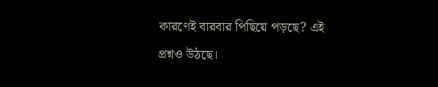কারণেই বারবার পিছিয়ে পড়ছে? এই প্রশ্নও উঠছে।